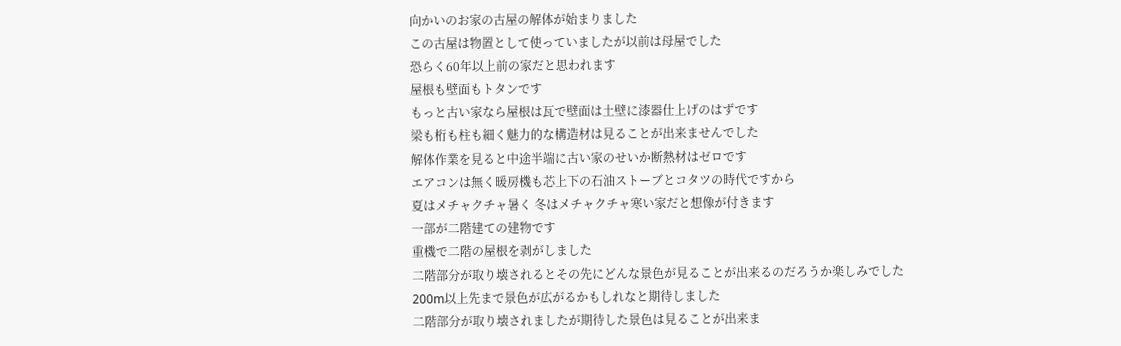向かいのお家の古屋の解体が始まりました
この古屋は物置として使っていましたが以前は母屋でした
恐らく60年以上前の家だと思われます
屋根も壁面もトタンです
もっと古い家なら屋根は瓦で壁面は土壁に漆器仕上げのはずです
梁も桁も柱も細く魅力的な構造材は見ることが出来ませんでした
解体作業を見ると中途半端に古い家のせいか断熱材はゼロです
エアコンは無く暖房機も芯上下の石油ストーブとコタツの時代ですから
夏はメチャクチャ暑く 冬はメチャクチャ寒い家だと想像が付きます
一部が二階建ての建物です
重機で二階の屋根を剥がしました
二階部分が取り壊されるとその先にどんな景色が見ることが出来るのだろうか楽しみでした
200m以上先まで景色が広がるかもしれなと期待しました
二階部分が取り壊されましたが期待した景色は見ることが出来ま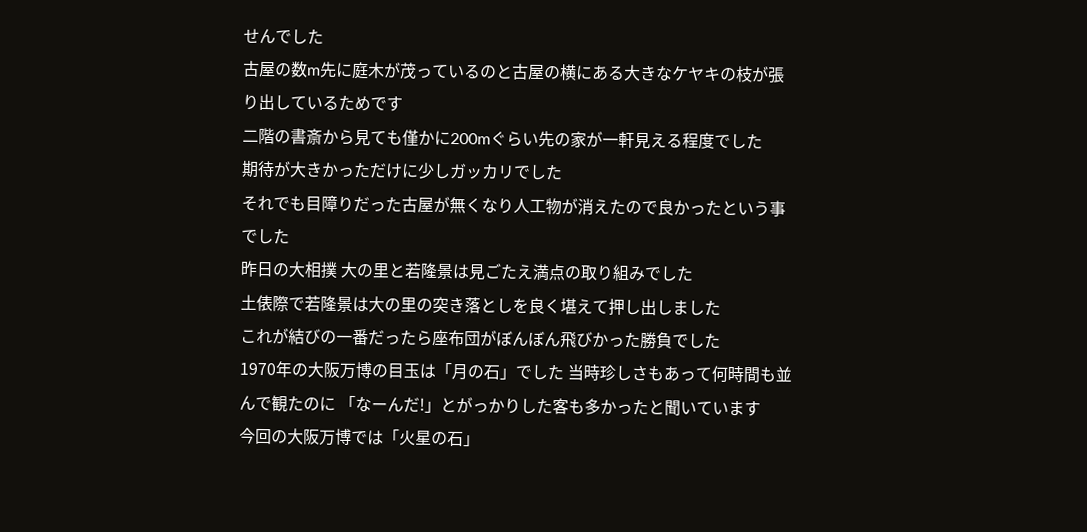せんでした
古屋の数m先に庭木が茂っているのと古屋の横にある大きなケヤキの枝が張り出しているためです
二階の書斎から見ても僅かに200mぐらい先の家が一軒見える程度でした
期待が大きかっただけに少しガッカリでした
それでも目障りだった古屋が無くなり人工物が消えたので良かったという事でした
昨日の大相撲 大の里と若隆景は見ごたえ満点の取り組みでした
土俵際で若隆景は大の里の突き落としを良く堪えて押し出しました
これが結びの一番だったら座布団がぼんぼん飛びかった勝負でした
1970年の大阪万博の目玉は「月の石」でした 当時珍しさもあって何時間も並んで観たのに 「なーんだ!」とがっかりした客も多かったと聞いています
今回の大阪万博では「火星の石」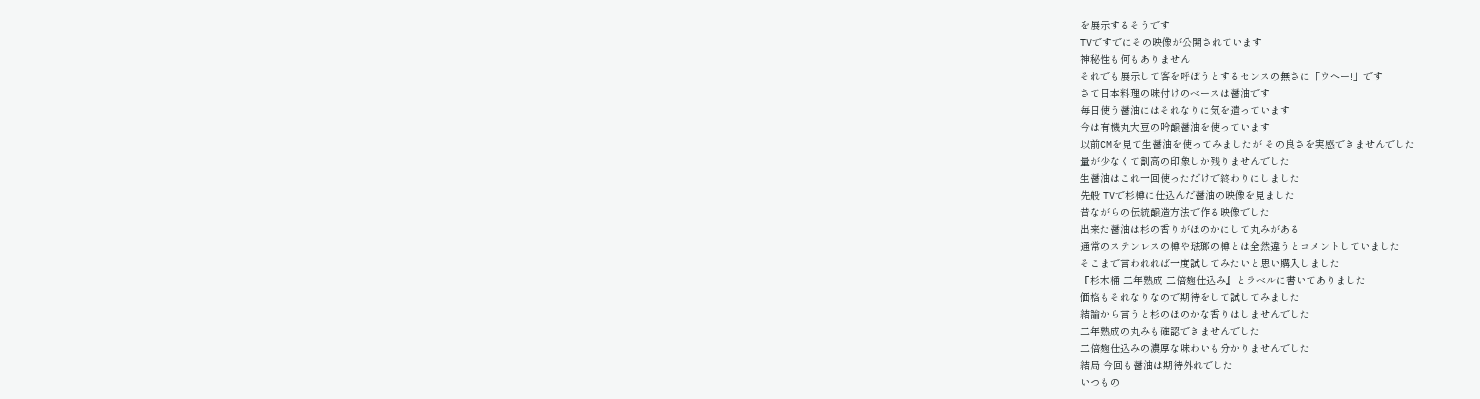を展示するそうです
TVですでにその映像が公開されています
神秘性も何もありません
それでも展示して客を呼ぼうとするセンスの無さに「ウヘー!」です
さて日本料理の味付けのベースは醤油です
毎日使う醤油にはそれなりに気を遣っています
今は有機丸大豆の吟醸醤油を使っています
以前CMを見て生醤油を使ってみましたが その良さを実感できませんでした
量が少なくて割高の印象しか残りませんでした
生醤油はこれ一回使っただけで終わりにしました
先般 TVで杉樽に仕込んだ醤油の映像を見ました
昔ながらの伝統醸造方法で作る映像でした
出来た醤油は杉の香りがほのかにして丸みがある
通常のステンレスの樽や琺瑯の樽とは全然違うとコメントしていました
そこまで言われれば一度試してみたいと思い購入しました
『杉木桶 二年熟成 二倍麹仕込み』とラベルに書いてありました
価格もそれなりなので期待をして試してみました
結論から言うと杉のほのかな香りはしませんでした
二年熟成の丸みも確認できませんでした
二倍麹仕込みの濃厚な味わいも分かりませんでした
結局 今回も醤油は期待外れでした
いつもの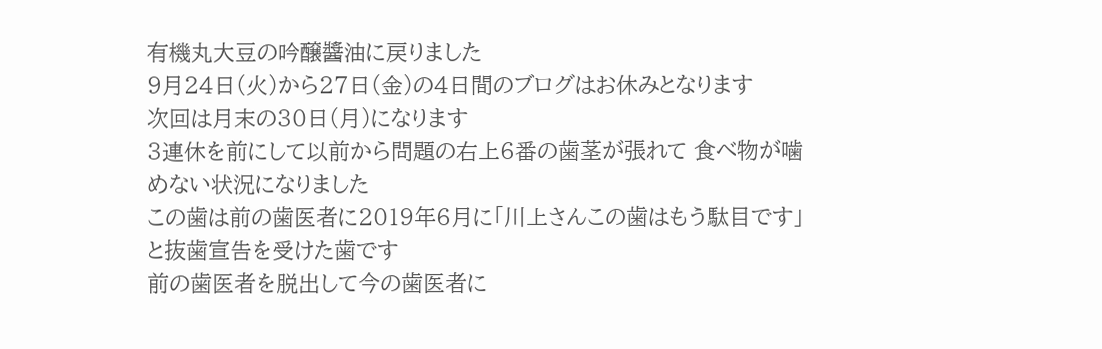有機丸大豆の吟醸醬油に戻りました
9月24日(火)から27日(金)の4日間のブログはお休みとなります
次回は月末の30日(月)になります
3連休を前にして以前から問題の右上6番の歯茎が張れて 食べ物が噛めない状況になりました
この歯は前の歯医者に2019年6月に「川上さんこの歯はもう駄目です」と抜歯宣告を受けた歯です
前の歯医者を脱出して今の歯医者に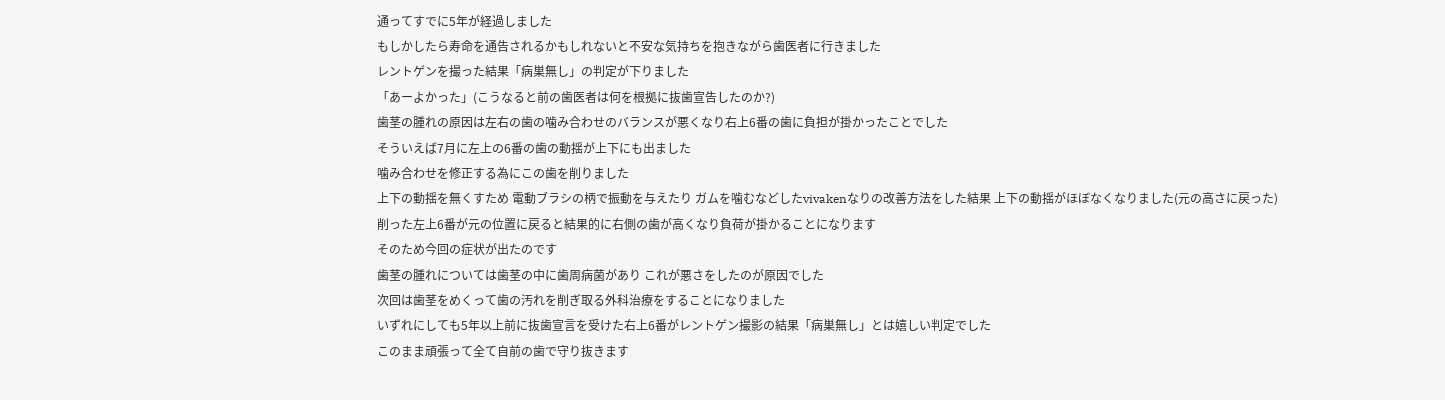通ってすでに5年が経過しました
もしかしたら寿命を通告されるかもしれないと不安な気持ちを抱きながら歯医者に行きました
レントゲンを撮った結果「病巣無し」の判定が下りました
「あーよかった」(こうなると前の歯医者は何を根拠に抜歯宣告したのか?)
歯茎の腫れの原因は左右の歯の噛み合わせのバランスが悪くなり右上6番の歯に負担が掛かったことでした
そういえば7月に左上の6番の歯の動揺が上下にも出ました
噛み合わせを修正する為にこの歯を削りました
上下の動揺を無くすため 電動ブラシの柄で振動を与えたり ガムを噛むなどしたvivakenなりの改善方法をした結果 上下の動揺がほぼなくなりました(元の高さに戻った)
削った左上6番が元の位置に戻ると結果的に右側の歯が高くなり負荷が掛かることになります
そのため今回の症状が出たのです
歯茎の腫れについては歯茎の中に歯周病菌があり これが悪さをしたのが原因でした
次回は歯茎をめくって歯の汚れを削ぎ取る外科治療をすることになりました
いずれにしても5年以上前に抜歯宣言を受けた右上6番がレントゲン撮影の結果「病巣無し」とは嬉しい判定でした
このまま頑張って全て自前の歯で守り抜きます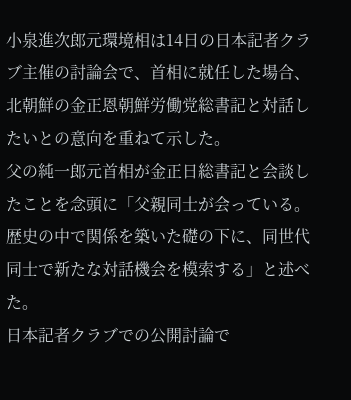小泉進次郎元環境相は14日の日本記者クラブ主催の討論会で、首相に就任した場合、北朝鮮の金正恩朝鮮労働党総書記と対話したいとの意向を重ねて示した。
父の純一郎元首相が金正日総書記と会談したことを念頭に「父親同士が会っている。歴史の中で関係を築いた礎の下に、同世代同士で新たな対話機会を模索する」と述べた。
日本記者クラブでの公開討論で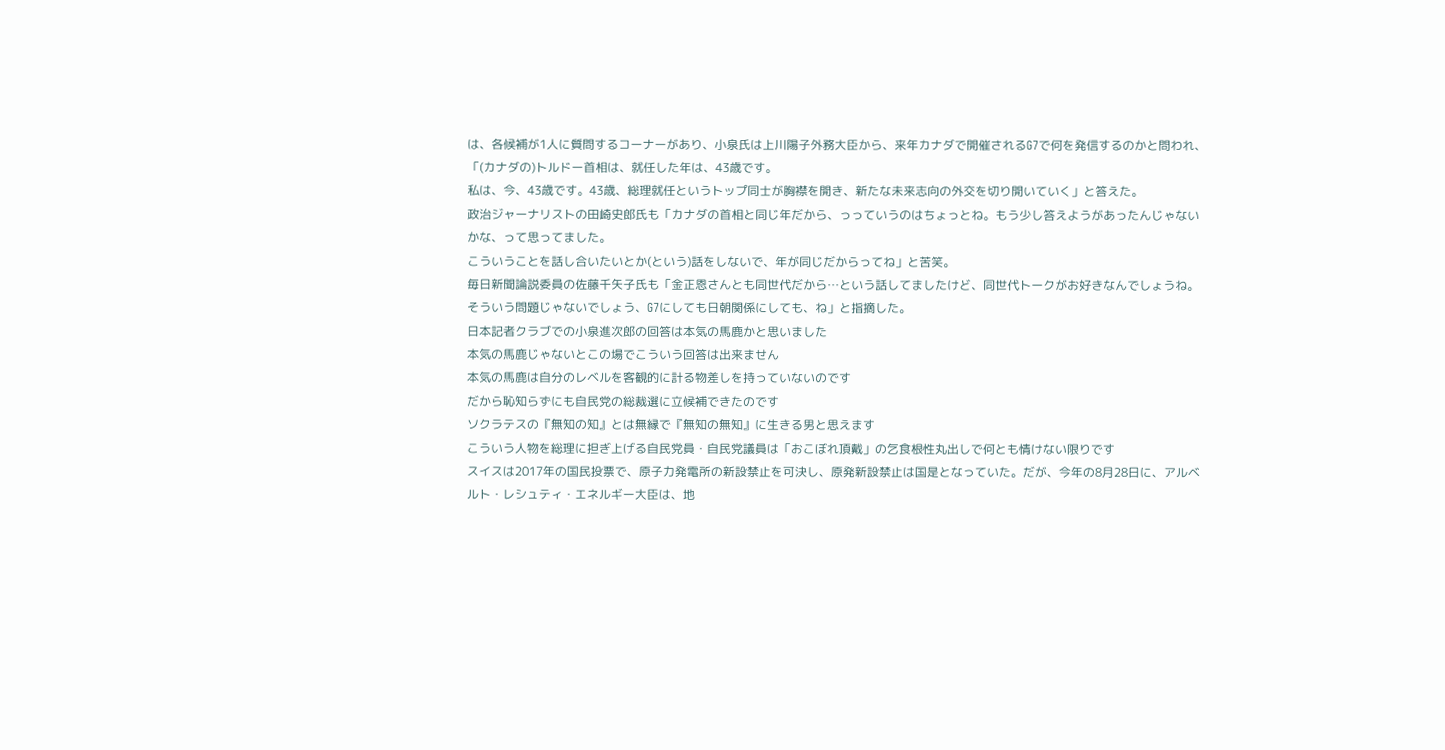は、各候補が1人に質問するコーナーがあり、小泉氏は上川陽子外務大臣から、来年カナダで開催されるG7で何を発信するのかと問われ、「(カナダの)トルドー首相は、就任した年は、43歳です。
私は、今、43歳です。43歳、総理就任というトップ同士が胸襟を開き、新たな未来志向の外交を切り開いていく」と答えた。
政治ジャーナリストの田崎史郎氏も「カナダの首相と同じ年だから、っっていうのはちょっとね。もう少し答えようがあったんじゃないかな、って思ってました。
こういうことを話し合いたいとか(という)話をしないで、年が同じだからってね」と苦笑。
毎日新聞論説委員の佐藤千矢子氏も「金正恩さんとも同世代だから…という話してましたけど、同世代トークがお好きなんでしょうね。そういう問題じゃないでしょう、G7にしても日朝関係にしても、ね」と指摘した。
日本記者クラブでの小泉進次郎の回答は本気の馬鹿かと思いました
本気の馬鹿じゃないとこの場でこういう回答は出来ません
本気の馬鹿は自分のレベルを客観的に計る物差しを持っていないのです
だから恥知らずにも自民党の総裁選に立候補できたのです
ソクラテスの『無知の知』とは無縁で『無知の無知』に生きる男と思えます
こういう人物を総理に担ぎ上げる自民党員・自民党議員は「おこぼれ頂戴」の乞食根性丸出しで何とも情けない限りです
スイスは2017年の国民投票で、原子力発電所の新設禁止を可決し、原発新設禁止は国是となっていた。だが、今年の8月28日に、アルベルト・レシュティ・エネルギー大臣は、地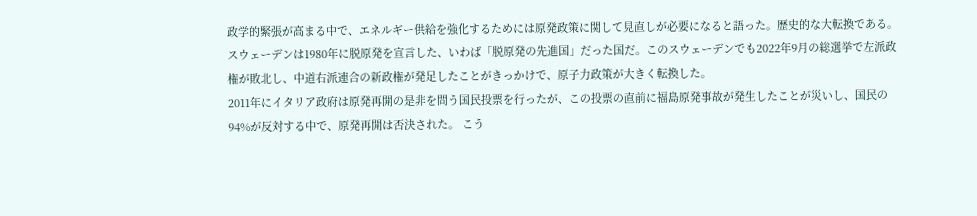政学的緊張が高まる中で、エネルギー供給を強化するためには原発政策に関して見直しが必要になると語った。歴史的な大転換である。
スウェーデンは1980年に脱原発を宣言した、いわば「脱原発の先進国」だった国だ。このスウェーデンでも2022年9月の総選挙で左派政権が敗北し、中道右派連合の新政権が発足したことがきっかけで、原子力政策が大きく転換した。
2011年にイタリア政府は原発再開の是非を問う国民投票を行ったが、この投票の直前に福島原発事故が発生したことが災いし、国民の94%が反対する中で、原発再開は否決された。 こう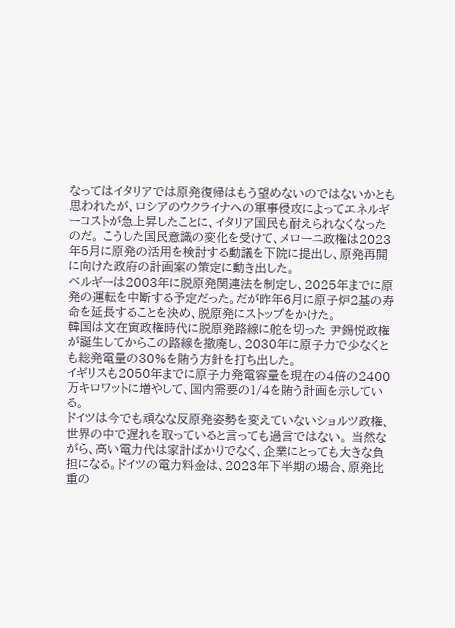なってはイタリアでは原発復帰はもう望めないのではないかとも思われたが、ロシアのウクライナへの軍事侵攻によってエネルギーコストが急上昇したことに、イタリア国民も耐えられなくなったのだ。 こうした国民意識の変化を受けて、メローニ政権は2023年5月に原発の活用を検討する動議を下院に提出し、原発再開に向けた政府の計画案の策定に動き出した。
ベルギーは2003年に脱原発関連法を制定し、2025年までに原発の運転を中断する予定だった。だが昨年6月に原子炉2基の寿命を延長することを決め、脱原発にストップをかけた。
韓国は文在寅政権時代に脱原発路線に舵を切った 尹錫悦政権が誕生してからこの路線を撤廃し、2030年に原子力で少なくとも総発電量の30%を賄う方針を打ち出した。
イギリスも2050年までに原子力発電容量を現在の4倍の2400万キロワットに増やして、国内需要の1/4を賄う計画を示している。
ドイツは今でも頑なな反原発姿勢を変えていないショルツ政権、世界の中で遅れを取っていると言っても過言ではない。 当然ながら、高い電力代は家計ばかりでなく、企業にとっても大きな負担になる。ドイツの電力料金は、2023年下半期の場合、原発比重の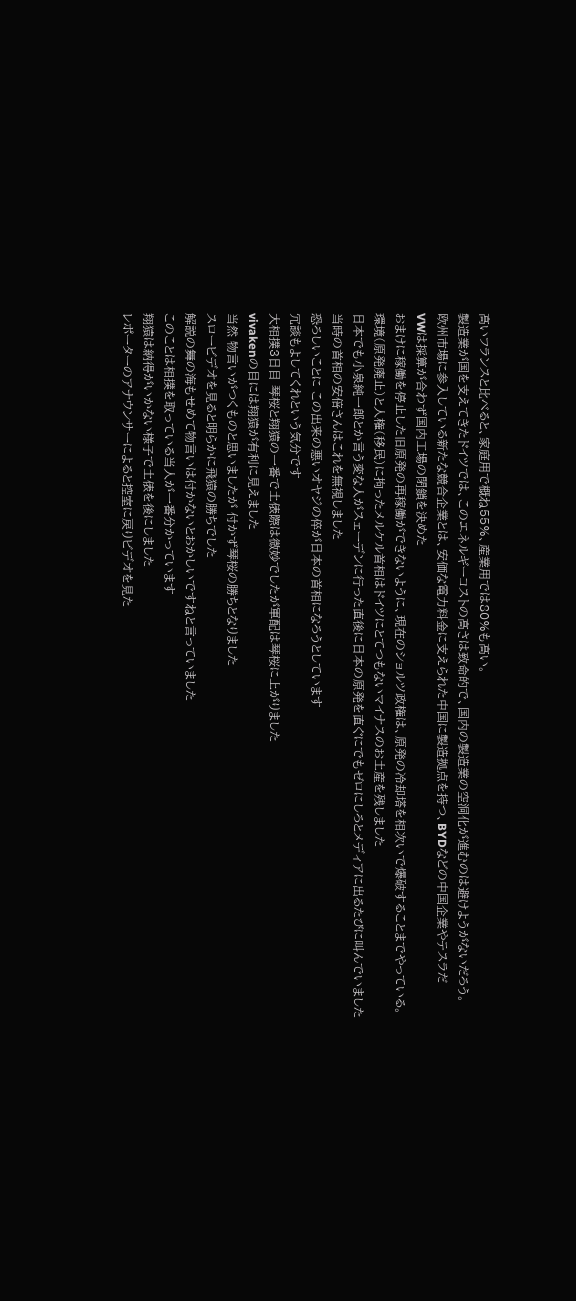高いフランスと比べると、家庭用で概ね55%、産業用では80%も高い。
製造業が国を支えてきたドイツでは、このエネルギーコストの高さは致命的で、国内の製造業の空洞化が進むのは避けようがないだろう。
欧州市場に参入している新たな競合企業とは、安価な電力料金に支えられた中国に製造拠点を持つ、BYDなどの中国企業やテスラだ
VWは採算が合わず国内工場の閉鎖を決めた
おまけに稼働を停止した旧原発の再稼働ができないように、現在のショルツ政権は、原発の冷却塔を相次いで爆破することまでやっている。
環境(原発廃止)と人権(移民)に拘ったメルケル首相はドイツにとてつもないマイナスのお土産を残しました
日本でも小泉純一郎とか言う変な人がスェーデンに行った直後に日本の原発を直ぐにでもゼロにしろとメディアに出るたびに叫んでいました
当時の首相の安倍さんはこれを無視しました
恐ろしいことに この出来の悪いオヤジの倅が日本の首相になろうとしています
冗談もよしてくれという気分です
大相撲3日目 琴桜と翔猿の一番で土俵際は微妙でしたが軍配は琴桜に上がりました
vivakenの目には翔猿が有利に見えました
当然 物言いがつくものと思いましたが 付かず琴桜の勝ちとなりました
スロービデオを見ると明らかに飛猿の勝ちでした
解説の舞の海もせめて物言いは付かないとおかしいですねと言っていました
このことは相撲を取っている当人が一番分かっています
翔猿は納得がいかない様子で土俵を後にしました
レポーターのアナウンサーによると控室に戻りビデオを見た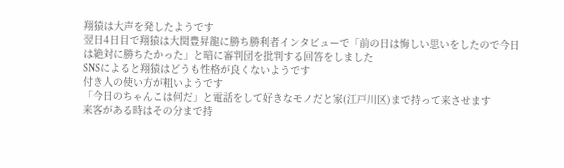翔猿は大声を発したようです
翌日4日目で翔猿は大関豊昇龍に勝ち勝利者インタビューで「前の日は悔しい思いをしたので今日は絶対に勝ちたかった」と暗に審判団を批判する回答をしました
SNSによると翔猿はどうも性格が良くないようです
付き人の使い方が粗いようです
「今日のちゃんこは何だ」と電話をして好きなモノだと家(江戸川区)まで持って来させます
来客がある時はその分まで持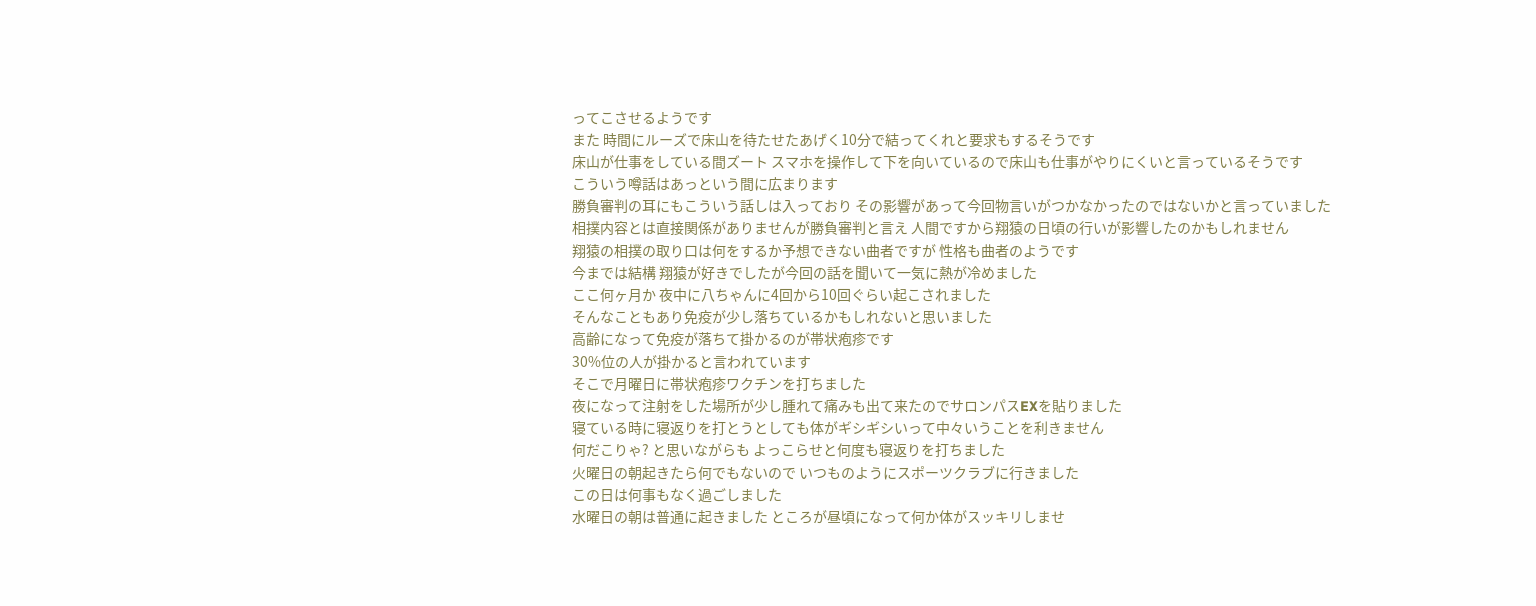ってこさせるようです
また 時間にルーズで床山を待たせたあげく10分で結ってくれと要求もするそうです
床山が仕事をしている間ズート スマホを操作して下を向いているので床山も仕事がやりにくいと言っているそうです
こういう噂話はあっという間に広まります
勝負審判の耳にもこういう話しは入っており その影響があって今回物言いがつかなかったのではないかと言っていました
相撲内容とは直接関係がありませんが勝負審判と言え 人間ですから翔猿の日頃の行いが影響したのかもしれません
翔猿の相撲の取り口は何をするか予想できない曲者ですが 性格も曲者のようです
今までは結構 翔猿が好きでしたが今回の話を聞いて一気に熱が冷めました
ここ何ヶ月か 夜中に八ちゃんに4回から10回ぐらい起こされました
そんなこともあり免疫が少し落ちているかもしれないと思いました
高齢になって免疫が落ちて掛かるのが帯状疱疹です
30%位の人が掛かると言われています
そこで月曜日に帯状疱疹ワクチンを打ちました
夜になって注射をした場所が少し腫れて痛みも出て来たのでサロンパスEXを貼りました
寝ている時に寝返りを打とうとしても体がギシギシいって中々いうことを利きません
何だこりゃ? と思いながらも よっこらせと何度も寝返りを打ちました
火曜日の朝起きたら何でもないので いつものようにスポーツクラブに行きました
この日は何事もなく過ごしました
水曜日の朝は普通に起きました ところが昼頃になって何か体がスッキリしませ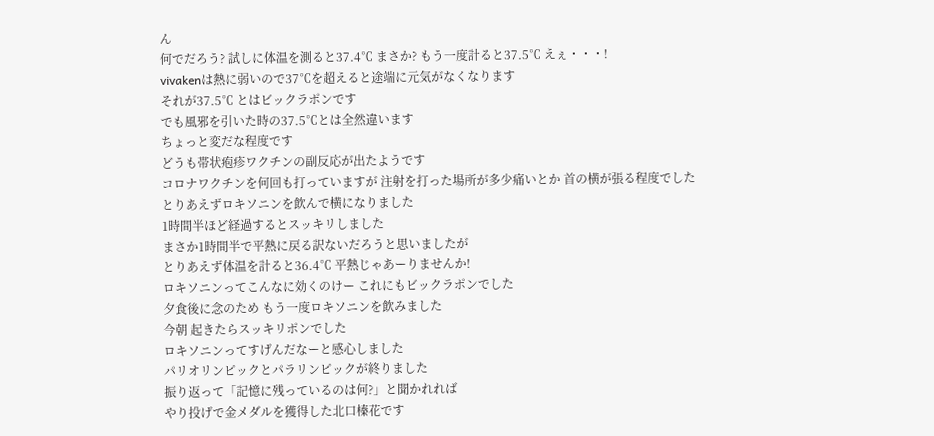ん
何でだろう? 試しに体温を測ると37.4℃ まさか? もう一度計ると37.5℃ えぇ・・・!
vivakenは熱に弱いので37℃を超えると途端に元気がなくなります
それが37.5℃ とはビックラポンです
でも風邪を引いた時の37.5℃とは全然違います
ちょっと変だな程度です
どうも帯状疱疹ワクチンの副反応が出たようです
コロナワクチンを何回も打っていますが 注射を打った場所が多少痛いとか 首の横が張る程度でした
とりあえずロキソニンを飲んで横になりました
1時間半ほど経過するとスッキリしました
まさか1時間半で平熱に戻る訳ないだろうと思いましたが
とりあえず体温を計ると36.4℃ 平熱じゃあーりませんか!
ロキソニンってこんなに効くのけー これにもビックラポンでした
夕食後に念のため もう一度ロキソニンを飲みました
今朝 起きたらスッキリポンでした
ロキソニンってすげんだなーと感心しました
パリオリンピックとパラリンピックが終りました
振り返って「記憶に残っているのは何?」と聞かれれば
やり投げで金メダルを獲得した北口榛花です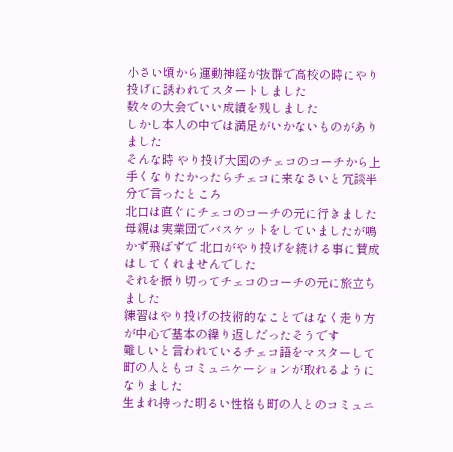小さい頃から運動神経が抜群で高校の時にやり投げに誘われてスタートしました
数々の大会でいい成績を残しました
しかし本人の中では満足がいかないものがありました
そんな時 やり投げ大国のチェコのコーチから上手くなりたかったらチェコに来なさいと冗談半分で言ったところ
北口は直ぐにチェコのコーチの元に行きました
母親は実業団でバスケットをしていましたが鳴かず飛ばずで 北口がやり投げを続ける事に賛成はしてくれませんでした
それを振り切ってチェコのコーチの元に旅立ちました
練習はやり投げの技術的なことではなく走り方が中心で基本の繰り返しだったそうです
難しいと言われているチェコ語をマスターして町の人ともコミュニケーションが取れるようになりました
生まれ持った明るい性格も町の人とのコミュニ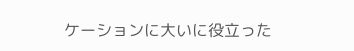ケーションに大いに役立った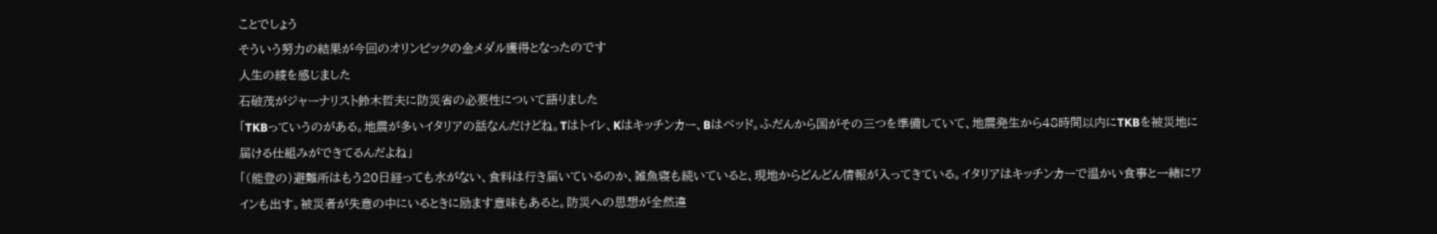ことでしょう
そういう努力の結果が今回のオリンピックの金メダル獲得となったのです
人生の綾を感じました
石破茂がジャーナリスト鈴木哲夫に防災省の必要性について語りました
「TKBっていうのがある。地震が多いイタリアの話なんだけどね。Tはトイレ、Kはキッチンカー、Bはベッド。ふだんから国がその三つを準備していて、地震発生から48時間以内にTKBを被災地に届ける仕組みができてるんだよね」
「(能登の)避難所はもう20日経っても水がない、食料は行き届いているのか、雑魚寝も続いていると、現地からどんどん情報が入ってきている。イタリアはキッチンカーで温かい食事と一緒にワインも出す。被災者が失意の中にいるときに励ます意味もあると。防災への思想が全然違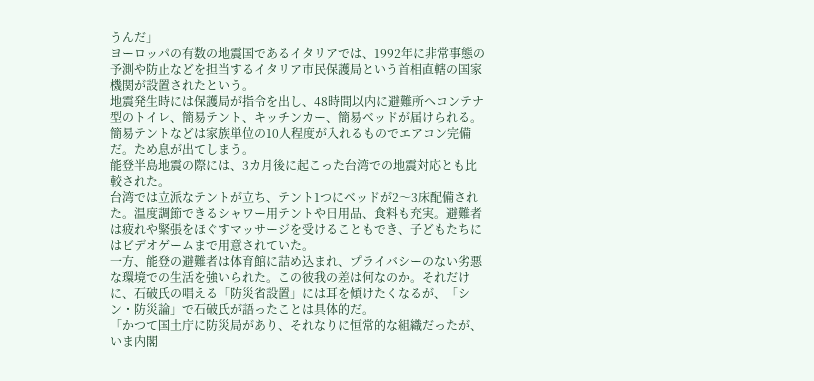うんだ」
ヨーロッパの有数の地震国であるイタリアでは、1992年に非常事態の予測や防止などを担当するイタリア市民保護局という首相直轄の国家機関が設置されたという。
地震発生時には保護局が指令を出し、48時間以内に避難所へコンテナ型のトイレ、簡易テント、キッチンカー、簡易ベッドが届けられる。簡易テントなどは家族単位の10人程度が入れるものでエアコン完備だ。ため息が出てしまう。
能登半島地震の際には、3カ月後に起こった台湾での地震対応とも比較された。
台湾では立派なテントが立ち、テント1つにベッドが2〜3床配備された。温度調節できるシャワー用テントや日用品、食料も充実。避難者は疲れや緊張をほぐすマッサージを受けることもでき、子どもたちにはビデオゲームまで用意されていた。
一方、能登の避難者は体育館に詰め込まれ、プライバシーのない劣悪な環境での生活を強いられた。この彼我の差は何なのか。それだけに、石破氏の唱える「防災省設置」には耳を傾けたくなるが、「シン・防災論」で石破氏が語ったことは具体的だ。
「かつて国土庁に防災局があり、それなりに恒常的な組織だったが、いま内閣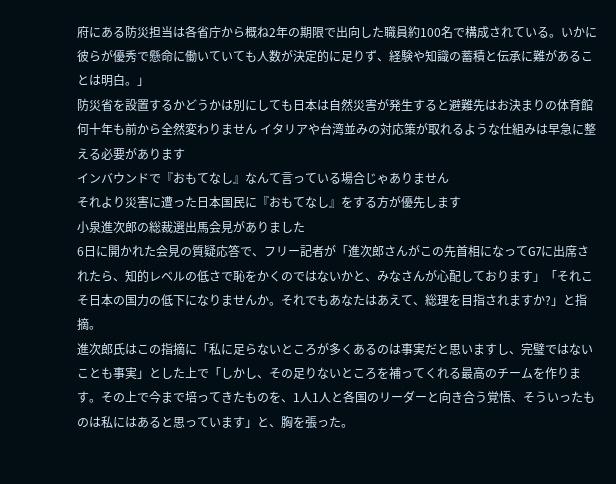府にある防災担当は各省庁から概ね2年の期限で出向した職員約100名で構成されている。いかに彼らが優秀で懸命に働いていても人数が決定的に足りず、経験や知識の蓄積と伝承に難があることは明白。」
防災省を設置するかどうかは別にしても日本は自然災害が発生すると避難先はお決まりの体育館 何十年も前から全然変わりません イタリアや台湾並みの対応策が取れるような仕組みは早急に整える必要があります
インバウンドで『おもてなし』なんて言っている場合じゃありません
それより災害に遭った日本国民に『おもてなし』をする方が優先します
小泉進次郎の総裁選出馬会見がありました
6日に開かれた会見の質疑応答で、フリー記者が「進次郎さんがこの先首相になってG7に出席されたら、知的レベルの低さで恥をかくのではないかと、みなさんが心配しております」「それこそ日本の国力の低下になりませんか。それでもあなたはあえて、総理を目指されますか?」と指摘。
進次郎氏はこの指摘に「私に足らないところが多くあるのは事実だと思いますし、完璧ではないことも事実」とした上で「しかし、その足りないところを補ってくれる最高のチームを作ります。その上で今まで培ってきたものを、1人1人と各国のリーダーと向き合う覚悟、そういったものは私にはあると思っています」と、胸を張った。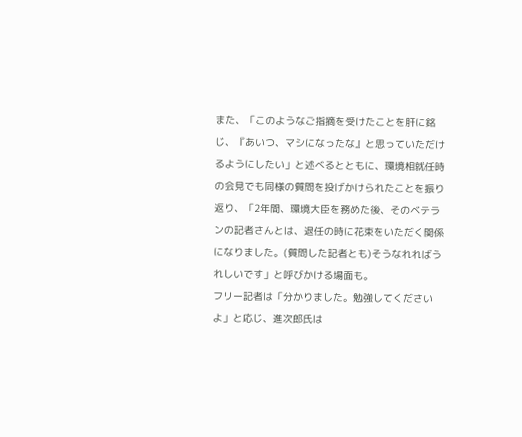また、「このようなご指摘を受けたことを肝に銘じ、『あいつ、マシになったな』と思っていただけるようにしたい」と述べるとともに、環境相就任時の会見でも同様の質問を投げかけられたことを振り返り、「2年間、環境大臣を務めた後、そのベテランの記者さんとは、退任の時に花束をいただく関係になりました。(質問した記者とも)そうなれればうれしいです」と呼びかける場面も。
フリー記者は「分かりました。勉強してくださいよ」と応じ、進次郎氏は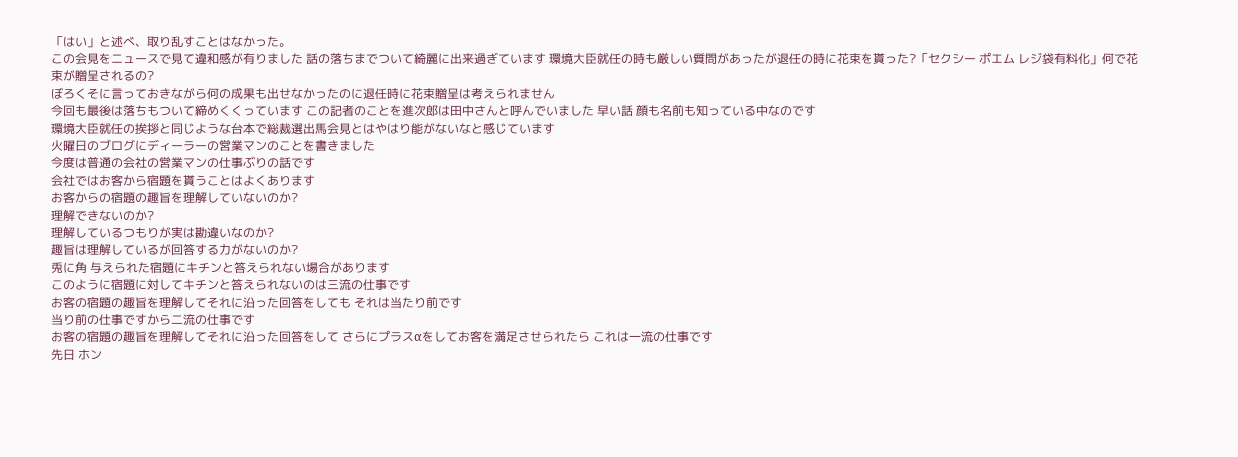「はい」と述べ、取り乱すことはなかった。
この会見をニュースで見て違和感が有りました 話の落ちまでついて綺麗に出来過ぎています 環境大臣就任の時も厳しい質問があったが退任の時に花束を貰った?「セクシー ポエム レジ袋有料化」何で花束が贈呈されるの?
ぼろくそに言っておきながら何の成果も出せなかったのに退任時に花束贈呈は考えられません
今回も最後は落ちもついて締めくくっています この記者のことを進次郎は田中さんと呼んでいました 早い話 顔も名前も知っている中なのです
環境大臣就任の挨拶と同じような台本で総裁選出馬会見とはやはり能がないなと感じています
火曜日のブログにディーラーの営業マンのことを書きました
今度は普通の会社の営業マンの仕事ぶりの話です
会社ではお客から宿題を貰うことはよくあります
お客からの宿題の趣旨を理解していないのか?
理解できないのか?
理解しているつもりが実は勘違いなのか?
趣旨は理解しているが回答する力がないのか?
兎に角 与えられた宿題にキチンと答えられない場合があります
このように宿題に対してキチンと答えられないのは三流の仕事です
お客の宿題の趣旨を理解してそれに沿った回答をしても それは当たり前です
当り前の仕事ですから二流の仕事です
お客の宿題の趣旨を理解してそれに沿った回答をして さらにプラスαをしてお客を満足させられたら これは一流の仕事です
先日 ホン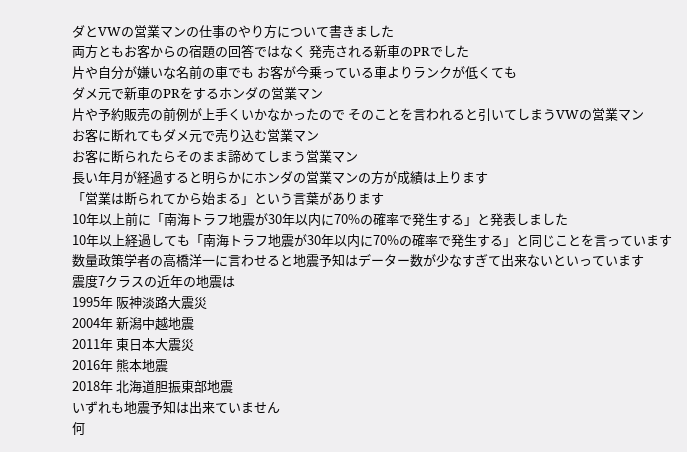ダとVWの営業マンの仕事のやり方について書きました
両方ともお客からの宿題の回答ではなく 発売される新車のPRでした
片や自分が嫌いな名前の車でも お客が今乗っている車よりランクが低くても
ダメ元で新車のPRをするホンダの営業マン
片や予約販売の前例が上手くいかなかったので そのことを言われると引いてしまうVWの営業マン
お客に断れてもダメ元で売り込む営業マン
お客に断られたらそのまま諦めてしまう営業マン
長い年月が経過すると明らかにホンダの営業マンの方が成績は上ります
「営業は断られてから始まる」という言葉があります
10年以上前に「南海トラフ地震が30年以内に70%の確率で発生する」と発表しました
10年以上経過しても「南海トラフ地震が30年以内に70%の確率で発生する」と同じことを言っています
数量政策学者の高橋洋一に言わせると地震予知はデーター数が少なすぎて出来ないといっています
震度7クラスの近年の地震は
1995年 阪神淡路大震災
2004年 新潟中越地震
2011年 東日本大震災
2016年 熊本地震
2018年 北海道胆振東部地震
いずれも地震予知は出来ていません
何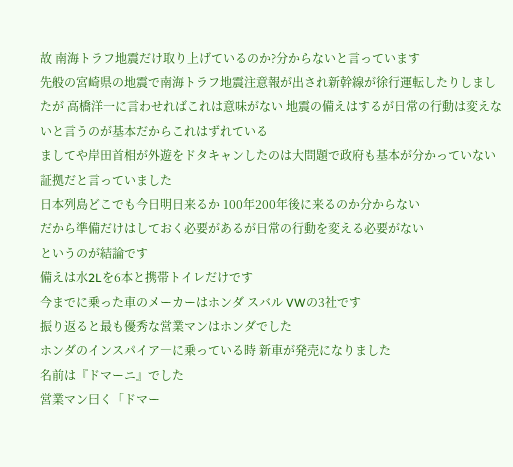故 南海トラフ地震だけ取り上げているのか?分からないと言っています
先般の宮崎県の地震で南海トラフ地震注意報が出され新幹線が徐行運転したりしましたが 高橋洋一に言わせればこれは意味がない 地震の備えはするが日常の行動は変えないと言うのが基本だからこれはずれている
ましてや岸田首相が外遊をドタキャンしたのは大問題で政府も基本が分かっていない証拠だと言っていました
日本列島どこでも今日明日来るか 100年200年後に来るのか分からない
だから準備だけはしておく必要があるが日常の行動を変える必要がない
というのが結論です
備えは水2Lを6本と携帯トイレだけです
今までに乗った車のメーカーはホンダ スバル VWの3社です
振り返ると最も優秀な営業マンはホンダでした
ホンダのインスパイア―に乗っている時 新車が発売になりました
名前は『ドマーニ』でした
営業マン曰く「ドマー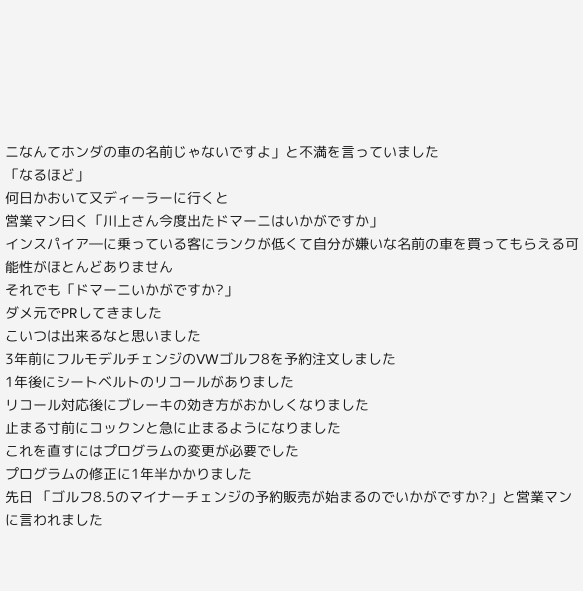ニなんてホンダの車の名前じゃないですよ」と不満を言っていました
「なるほど」
何日かおいて又ディーラーに行くと
営業マン曰く「川上さん今度出たドマーニはいかがですか」
インスパイア―に乗っている客にランクが低くて自分が嫌いな名前の車を買ってもらえる可能性がほとんどありません
それでも「ドマーニいかがですか?」
ダメ元でPRしてきました
こいつは出来るなと思いました
3年前にフルモデルチェンジのVWゴルフ8を予約注文しました
1年後にシートベルトのリコールがありました
リコール対応後にブレーキの効き方がおかしくなりました
止まる寸前にコックンと急に止まるようになりました
これを直すにはプログラムの変更が必要でした
プログラムの修正に1年半かかりました
先日 「ゴルフ8.5のマイナーチェンジの予約販売が始まるのでいかがですか?」と営業マンに言われました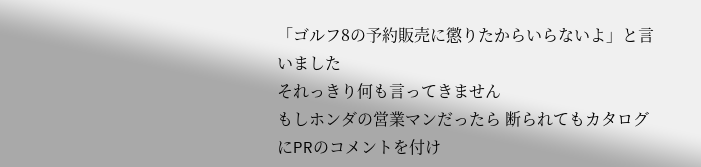「ゴルフ8の予約販売に懲りたからいらないよ」と言いました
それっきり何も言ってきません
もしホンダの営業マンだったら 断られてもカタログにPRのコメントを付け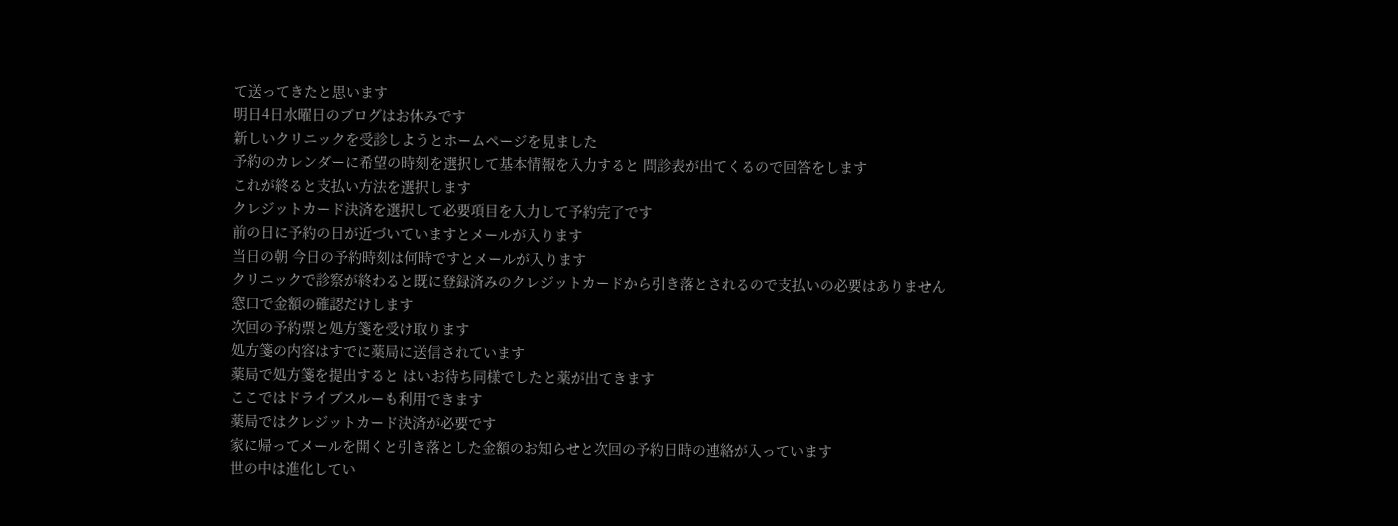て送ってきたと思います
明日4日水曜日のブログはお休みです
新しいクリニックを受診しようとホームページを見ました
予約のカレンダーに希望の時刻を選択して基本情報を入力すると 問診表が出てくるので回答をします
これが終ると支払い方法を選択します
クレジットカード決済を選択して必要項目を入力して予約完了です
前の日に予約の日が近づいていますとメールが入ります
当日の朝 今日の予約時刻は何時ですとメールが入ります
クリニックで診察が終わると既に登録済みのクレジットカードから引き落とされるので支払いの必要はありません
窓口で金額の確認だけします
次回の予約票と処方箋を受け取ります
処方箋の内容はすでに薬局に送信されています
薬局で処方箋を提出すると はいお待ち同様でしたと薬が出てきます
ここではドライブスルーも利用できます
薬局ではクレジットカード決済が必要です
家に帰ってメールを開くと引き落とした金額のお知らせと次回の予約日時の連絡が入っています
世の中は進化してい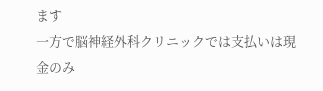ます
一方で脳神経外科クリニックでは支払いは現金のみ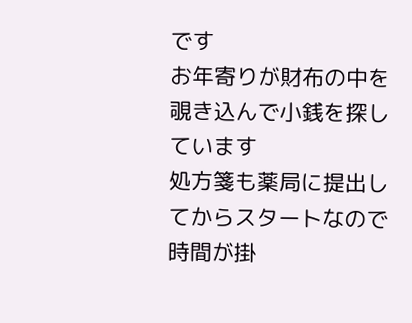です
お年寄りが財布の中を覗き込んで小銭を探しています
処方箋も薬局に提出してからスタートなので時間が掛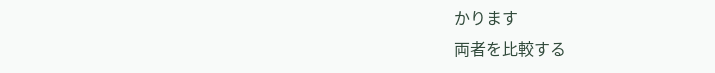かります
両者を比較する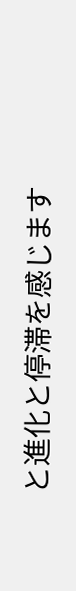と進化と停滞を感じます